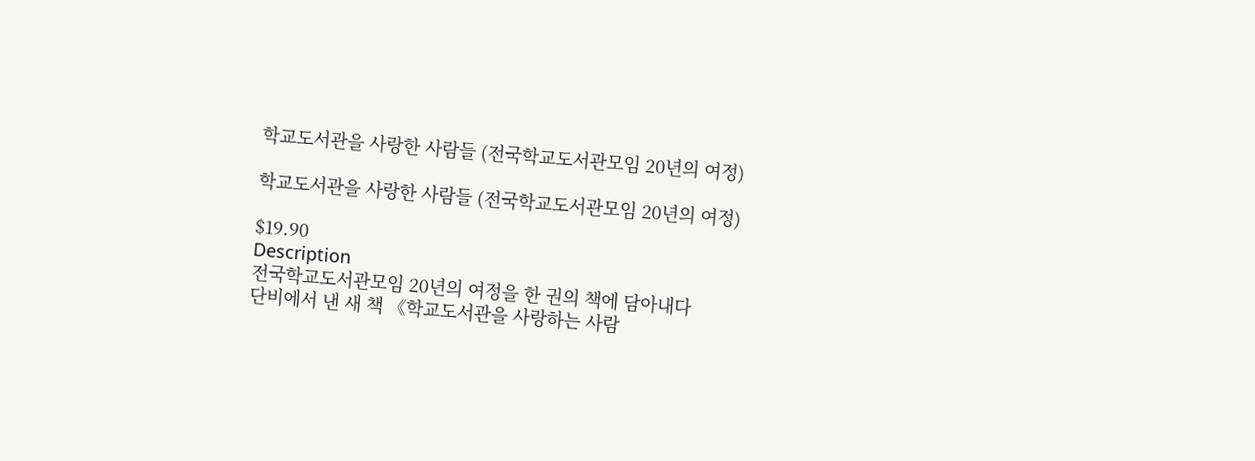학교도서관을 사랑한 사람들 (전국학교도서관모임 20년의 여정)

학교도서관을 사랑한 사람들 (전국학교도서관모임 20년의 여정)

$19.90
Description
전국학교도서관모임 20년의 여정을 한 권의 책에 담아내다
단비에서 낸 새 책 《학교도서관을 사랑하는 사람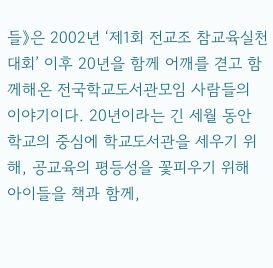들》은 2002년 ‘제1회 전교조 참교육실천대회’ 이후 20년을 함께 어깨를 겯고 함께해온 전국학교도서관모임 사람들의 이야기이다. 20년이라는 긴 세월 동안 학교의 중심에 학교도서관을 세우기 위해, 공교육의 평등성을 꽃피우기 위해 아이들을 책과 함께,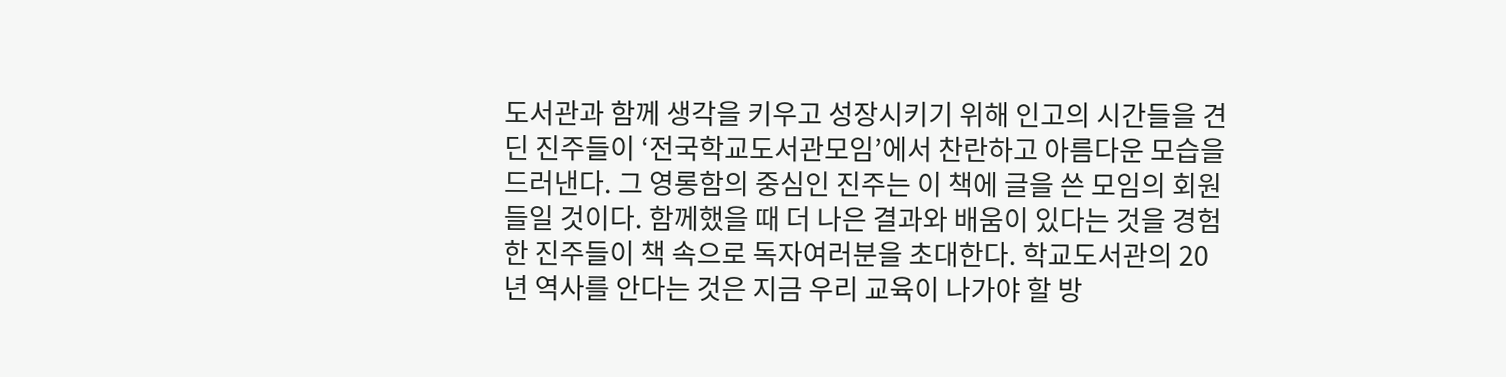도서관과 함께 생각을 키우고 성장시키기 위해 인고의 시간들을 견딘 진주들이 ‘전국학교도서관모임’에서 찬란하고 아름다운 모습을 드러낸다. 그 영롱함의 중심인 진주는 이 책에 글을 쓴 모임의 회원들일 것이다. 함께했을 때 더 나은 결과와 배움이 있다는 것을 경험한 진주들이 책 속으로 독자여러분을 초대한다. 학교도서관의 20년 역사를 안다는 것은 지금 우리 교육이 나가야 할 방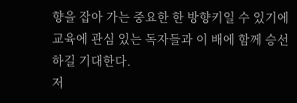향을 잡아 가는 중요한 한 방향키일 수 있기에 교육에 관심 있는 독자들과 이 배에 함께 승선하길 기대한다.
저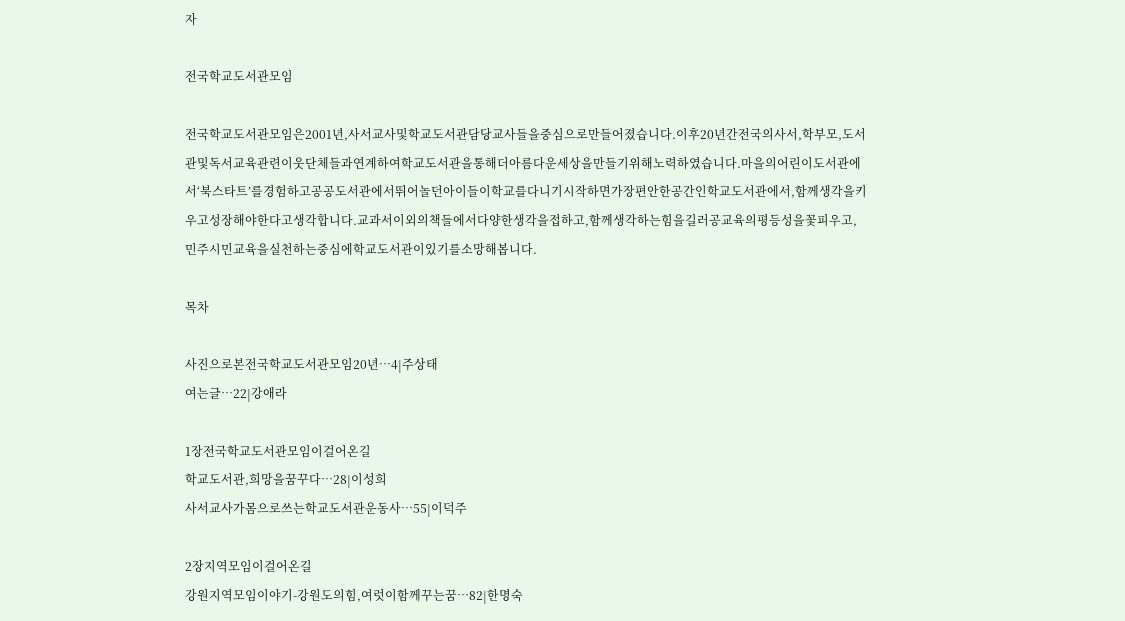자

전국학교도서관모임

전국학교도서관모임은2001년,사서교사및학교도서관담당교사들을중심으로만들어졌습니다.이후20년간전국의사서,학부모,도서관및독서교육관련이웃단체들과연계하여학교도서관을통해더아름다운세상을만들기위해노력하였습니다.마을의어린이도서관에서‘북스타트’를경험하고공공도서관에서뛰어놀던아이들이학교를다니기시작하면가장편안한공간인학교도서관에서,함께생각을키우고성장해야한다고생각합니다.교과서이외의책들에서다양한생각을접하고,함께생각하는힘을길러공교육의평등성을꽃피우고,민주시민교육을실천하는중심에학교도서관이있기를소망해봅니다.

목차

사진으로본전국학교도서관모임20년…4|주상태
여는글…22|강애라

1장전국학교도서관모임이걸어온길
학교도서관,희망을꿈꾸다…28|이성희
사서교사가몸으로쓰는학교도서관운동사…55|이덕주

2장지역모임이걸어온길
강원지역모임이야기-강원도의힘,여럿이함께꾸는꿈…82|한명숙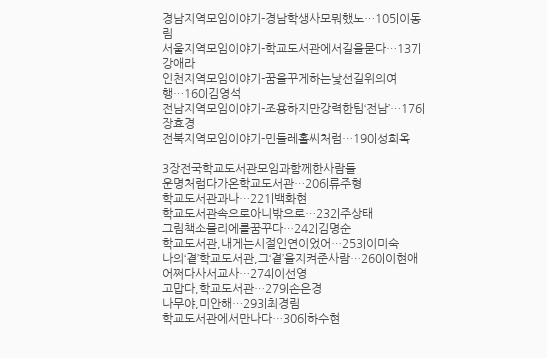경남지역모임이야기-경남학생사모뭐했노…105|이동림
서울지역모임이야기-학교도서관에서길을묻다…137|강애라
인천지역모임이야기-꿈을꾸게하는낯선길위의여행…160|김영석
전남지역모임이야기-조용하지만강력한팀‘전남’…176|장효경
전북지역모임이야기-민들레홀씨처럼…190|성희옥

3장전국학교도서관모임과함께한사람들
운명처럼다가온학교도서관…206|류주형
학교도서관과나…221|백화현
학교도서관속으로아니밖으로…232|주상태
그림책소믈리에를꿈꾸다…242|김명순
학교도서관,내게는시절인연이었어…253|이미숙
나의‘곁’학교도서관,그‘곁’을지켜준사람…260|이현애
어쩌다사서교사…274|이선영
고맙다,학교도서관…279|손은경
나무야,미안해…293|최경림
학교도서관에서만나다…306|하수현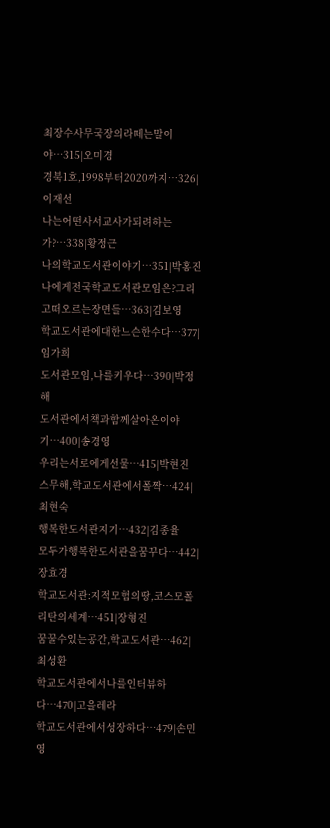최장수사무국장의라떼는말이야…315|오미경
경북1호,1998부터2020까지…326|이재선
나는어떤사서교사가되려하는가?…338|황정근
나의학교도서관이야기…351|박홍진
나에게전국학교도서관모임은?그리고떠오르는장면들…363|김보영
학교도서관에대한느슨한수다…377|임가희
도서관모임,나를키우다…390|박정해
도서관에서책과함께살아온이야기…400|송경영
우리는서로에게선물…415|박현진
스무해,학교도서관에서폴짝…424|최현숙
행복한도서관지기…432|김종율
모두가행복한도서관을꿈꾸다…442|장효경
학교도서관:지적모험의땅,코스모폴리탄의세계…451|장형진
꿈꿀수있는공간,학교도서관…462|최성환
학교도서관에서나를인터뷰하다…470|고을레라
학교도서관에서성장하다…479|손민영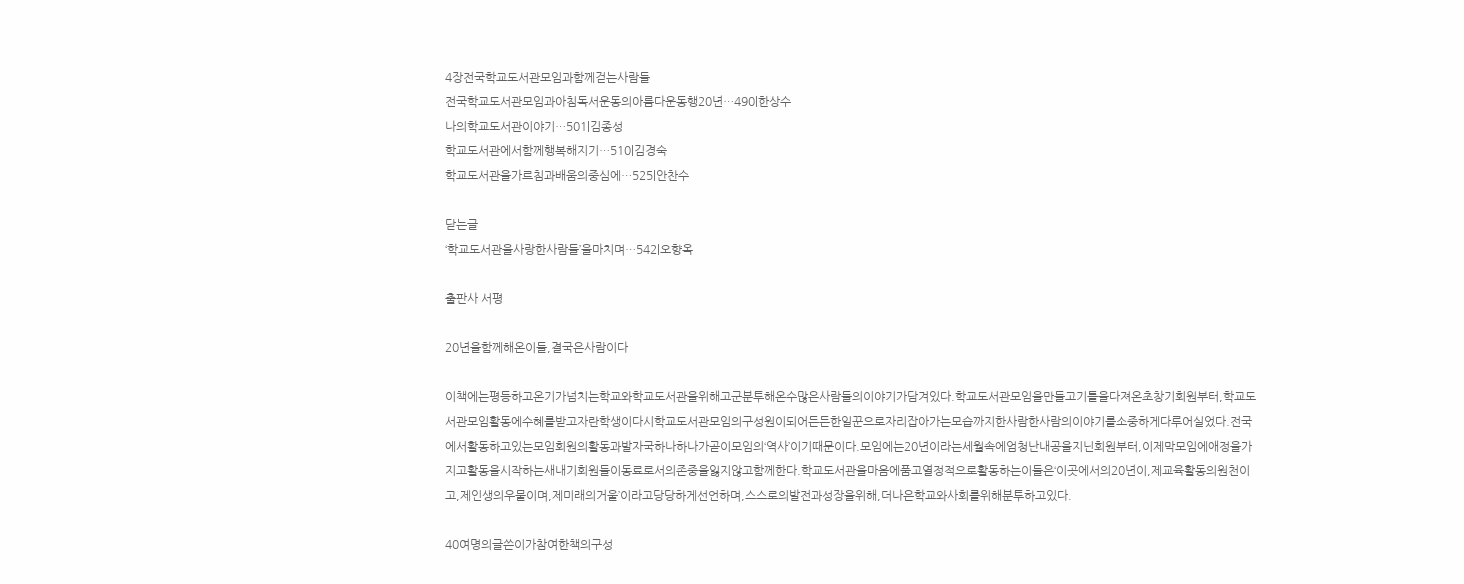4장전국학교도서관모임과함께걷는사람들
전국학교도서관모임과아침독서운동의아름다운동행20년…490|한상수
나의학교도서관이야기…501|김종성
학교도서관에서함께행복해지기…510|김경숙
학교도서관을가르침과배움의중심에…525|안찬수

닫는글
‘학교도서관을사랑한사람들’을마치며…542|오향옥

출판사 서평

20년을함께해온이들,결국은사람이다

이책에는평등하고온기가넘치는학교와학교도서관을위해고군분투해온수많은사람들의이야기가담겨있다.학교도서관모임을만들고기틀을다져온초창기회원부터,학교도서관모임활동에수혜를받고자란학생이다시학교도서관모임의구성원이되어든든한일꾼으로자리잡아가는모습까지한사람한사람의이야기를소중하게다루어실었다.전국에서활동하고있는모임회원의활동과발자국하나하나가곧이모임의‘역사’이기때문이다.모임에는20년이라는세월속에엄청난내공을지닌회원부터,이제막모임에애정을가지고활동을시작하는새내기회원들이동료로서의존중을잃지않고함께한다.학교도서관을마음에품고열정적으로활동하는이들은‘이곳에서의20년이,제교육활동의원천이고,제인생의우물이며,제미래의거울’이라고당당하게선언하며,스스로의발전과성장을위해,더나은학교와사회를위해분투하고있다.

40여명의글쓴이가참여한책의구성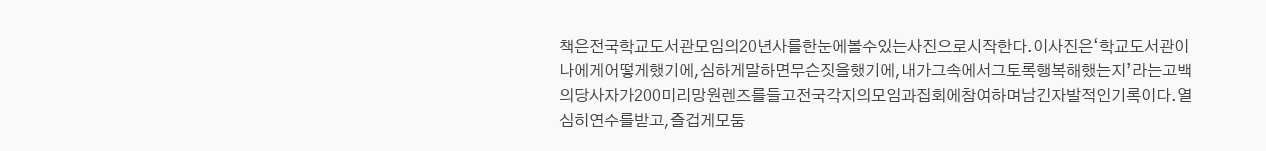책은전국학교도서관모임의20년사를한눈에볼수있는사진으로시작한다.이사진은‘학교도서관이나에게어떻게했기에,심하게말하면무슨짓을했기에,내가그속에서그토록행복해했는지’라는고백의당사자가200미리망원렌즈를들고전국각지의모임과집회에참여하며남긴자발적인기록이다.열심히연수를받고,즐겁게모둠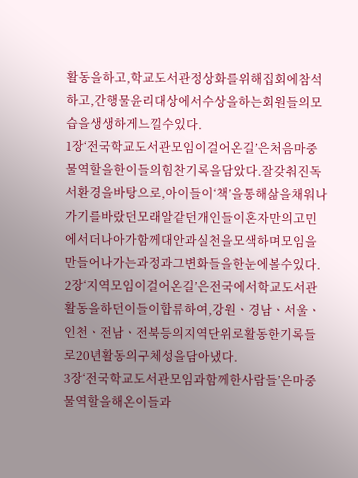활동을하고,학교도서관정상화를위해집회에참석하고,간행물윤리대상에서수상을하는회원들의모습을생생하게느낄수있다.
1장‘전국학교도서관모임이걸어온길’은처음마중물역할을한이들의힘찬기록을담았다.잘갖춰진독서환경을바탕으로,아이들이‘책’을통해삶을채워나가기를바랐던모래알같던개인들이혼자만의고민에서더나아가함께대안과실천을모색하며모임을만들어나가는과정과그변화들을한눈에볼수있다.
2장‘지역모임이걸어온길’은전국에서학교도서관활동을하던이들이합류하여,강원ㆍ경남ㆍ서울ㆍ인천ㆍ전남ㆍ전북등의지역단위로활동한기록들로20년활동의구체성을담아냈다.
3장‘전국학교도서관모임과함께한사람들’은마중물역할을해온이들과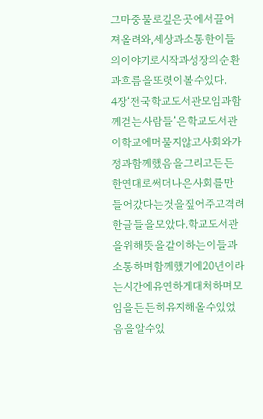그마중물로깊은곳에서끌어져올려와,세상과소통한이들의이야기로시작과성장의순환과흐름을또렷이볼수있다.
4장‘전국학교도서관모임과함께걷는사람들’은학교도서관이학교에머물지않고사회와가정과함께했음을그리고든든한연대로써더나은사회를만들어갔다는것을짚어주고격려한글들을모았다.학교도서관을위해뜻을같이하는이들과소통하며함께했기에20년이라는시간에유연하게대처하며모임을든든히유지해올수있었음을알수있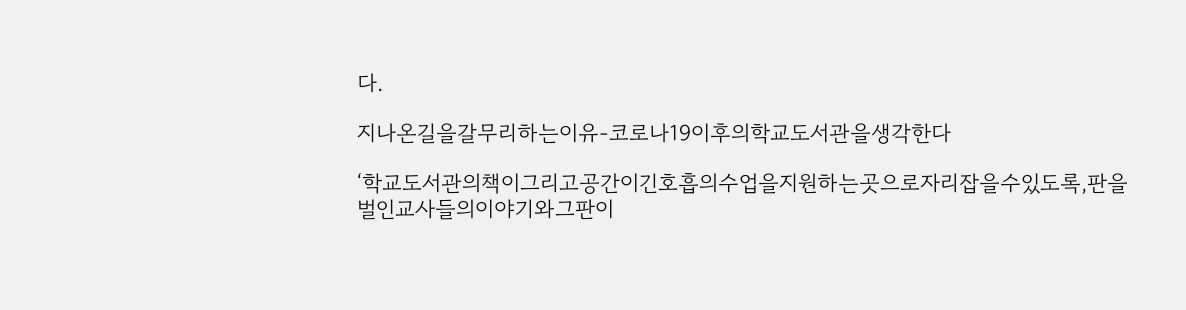다.

지나온길을갈무리하는이유-코로나19이후의학교도서관을생각한다

‘학교도서관의책이그리고공간이긴호흡의수업을지원하는곳으로자리잡을수있도록,판을벌인교사들의이야기와그판이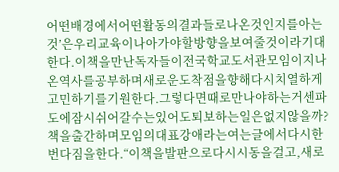어떤배경에서어떤활동의결과들로나온것인지를아는것’은우리교육이나아가야할방향을보여줄것이라기대한다.이책을만난독자들이전국학교도서관모임이지나온역사를공부하며새로운도착점을향해다시치열하게고민하기를기원한다.그렇다면때로만나야하는거센파도에잠시쉬어갈수는있어도퇴보하는일은없지않을까?
책을출간하며모임의대표강애라는여는글에서다시한번다짐을한다.“이책을발판으로다시시동을걸고,새로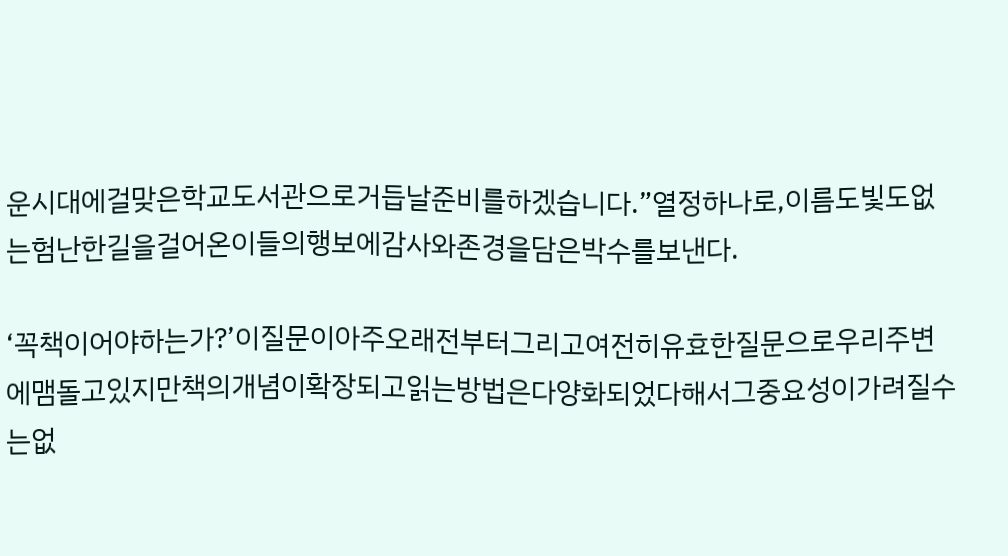운시대에걸맞은학교도서관으로거듭날준비를하겠습니다.”열정하나로,이름도빛도없는험난한길을걸어온이들의행보에감사와존경을담은박수를보낸다.

‘꼭책이어야하는가?’이질문이아주오래전부터그리고여전히유효한질문으로우리주변에맴돌고있지만책의개념이확장되고읽는방법은다양화되었다해서그중요성이가려질수는없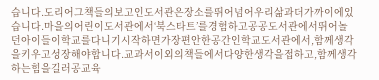습니다.도리어그책들의보고인도서관은장소를뛰어넘어우리삶과더가까이에있습니다.마을의어린이도서관에서‘북스타트’를경험하고공공도서관에서뛰어놀던아이들이학교를다니기시작하면가장편안한공간인학교도서관에서,함께생각을키우고성장해야합니다.교과서이외의책들에서다양한생각을접하고,함께생각하는힘을길러공교육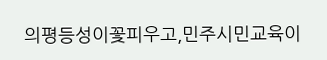의평등성이꽃피우고,민주시민교육이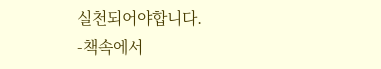실천되어야합니다.
-책속에서